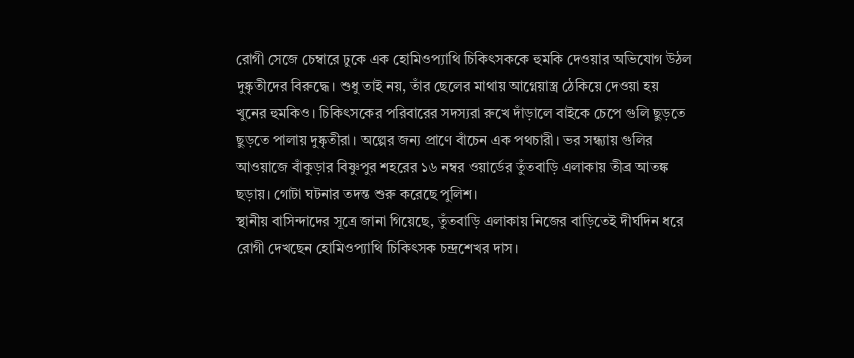রোগী সেজে চেম্বারে ঢুকে এক হোমিওপ্যাথি চিকিৎসককে হুমকি দেওয়ার অভিযোগ উঠল দুষ্কৃতীদের বিরুদ্ধে। শুধু তাই নয়, তাঁর ছেলের মাথায় আগ্নেয়াস্ত্র ঠেকিয়ে দেওয়া হয় খুনের হুমকিও। চিকিৎসকের পরিবারের সদস্যরা রুখে দাঁড়ালে বাইকে চেপে গুলি ছুড়তে ছুড়তে পালায় দুষ্কৃতীরা। অল্পের জন্য প্রাণে বাঁচেন এক পথচারী। ভর সন্ধ্যায় গুলির আওয়াজে বাঁকুড়ার বিষ্ণুপুর শহরের ১৬ নম্বর ওয়ার্ডের তুঁতবাড়ি এলাকায় তীব্র আতঙ্ক ছড়ায়। গোটা ঘটনার তদন্ত শুরু করেছে পুলিশ।
স্থানীয় বাসিন্দাদের সূত্রে জানা গিয়েছে, তুঁতবাড়ি এলাকায় নিজের বাড়িতেই দীর্ঘদিন ধরে রোগী দেখছেন হোমিওপ্যাথি চিকিৎসক চন্দ্রশেখর দাস।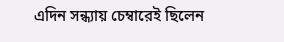এদিন সন্ধ্যায় চেম্বারেই ছিলেন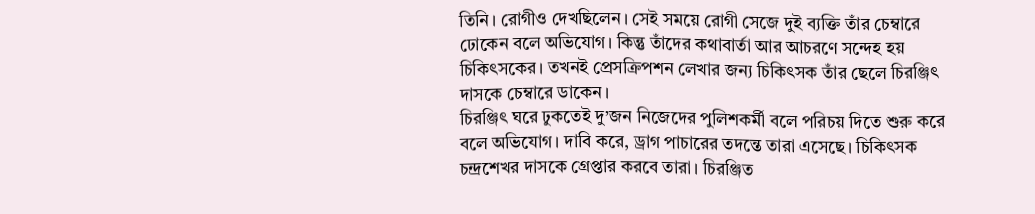তিনি। রোগীও দেখছিলেন। সেই সময়ে রোগী সেজে দুই ব্যক্তি তাঁর চেম্বারে ঢোকেন বলে অভিযোগ। কিন্তু তাঁদের কথাবার্তা আর আচরণে সন্দেহ হয় চিকিৎসকের। তখনই প্রেসক্রিপশন লেখার জন্য চিকিৎসক তাঁর ছেলে চিরঞ্জিৎ দাসকে চেম্বারে ডাকেন।
চিরঞ্জিৎ ঘরে ঢুকতেই দু’জন নিজেদের পুলিশকর্মী বলে পরিচয় দিতে শুরু করে বলে অভিযোগ। দাবি করে, ড্রাগ পাচারের তদন্তে তারা এসেছে। চিকিৎসক চন্দ্রশেখর দাসকে গ্রেপ্তার করবে তারা। চিরঞ্জিত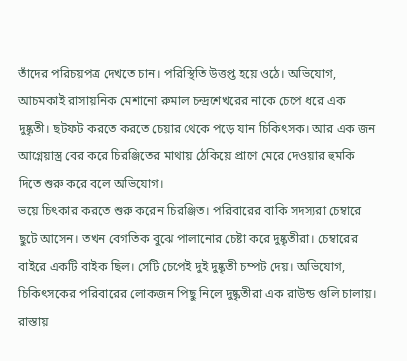তাঁদের পরিচয়পত্র দেখতে চান। পরিস্থিতি উত্তপ্ত হয়ে ওঠে। অভিযোগ, আচমকাই রাসায়নিক মেশানো রুমাল চন্দ্রশেখরের নাকে চেপে ধরে এক দুষ্কৃতী। ছটফট করতে করতে চেয়ার থেকে পড়ে যান চিকিৎসক। আর এক জন আগ্নেয়াস্ত্র বের করে চিরঞ্জিতের মাথায় ঠেকিয়ে প্রাণে মেরে দেওয়ার হুমকি দিতে শুরু করে বলে অভিযোগ।
ভয়ে চিৎকার করতে শুরু করেন চিরঞ্জিত। পরিবারের বাকি সদস্যরা চেম্বারে ছুটে আসেন। তখন বেগতিক বুঝে পালানোর চেষ্টা করে দুষ্কৃতীরা। চেম্বারের বাইরে একটি বাইক ছিল। সেটি চেপেই দুই দুষ্কৃতী চম্পট দেয়। অভিযোগ, চিকিৎসকের পরিবারের লোকজন পিছু নিলে দুষ্কৃতীরা এক রাউন্ড গুলি চালায়। রাস্তায়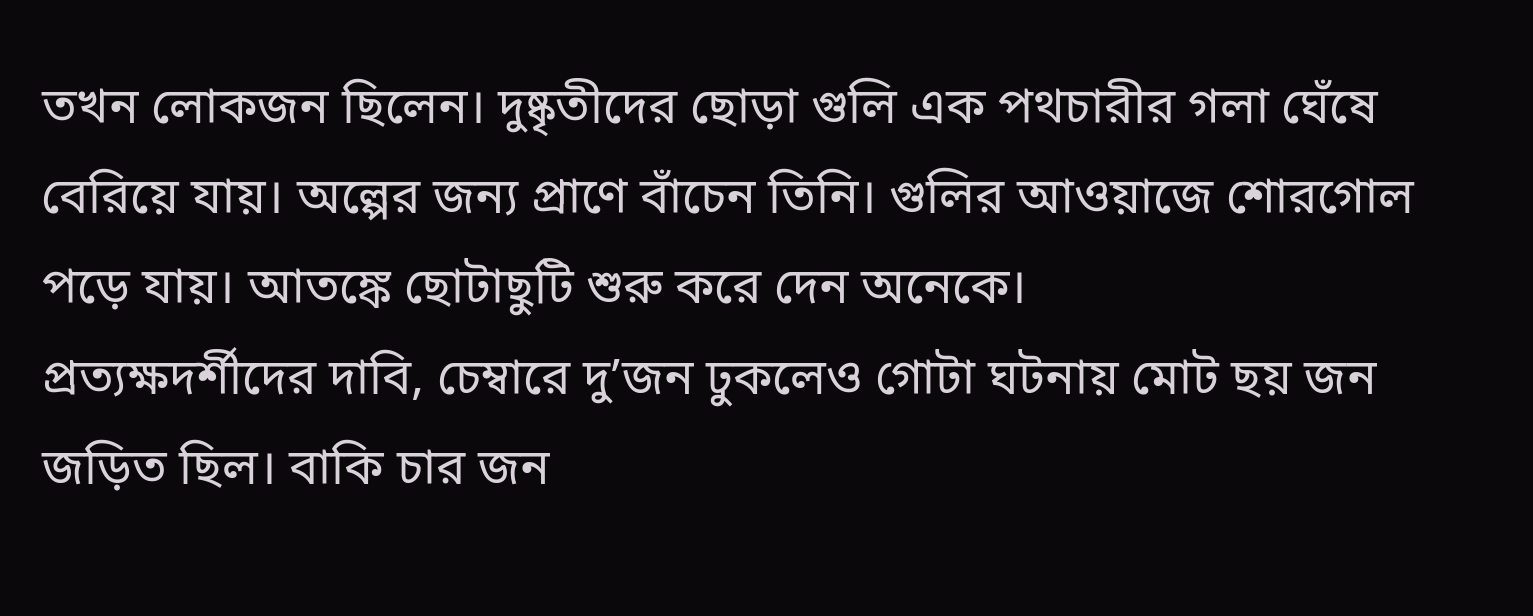তখন লোকজন ছিলেন। দুষ্কৃতীদের ছোড়া গুলি এক পথচারীর গলা ঘেঁষে বেরিয়ে যায়। অল্পের জন্য প্রাণে বাঁচেন তিনি। গুলির আওয়াজে শোরগোল পড়ে যায়। আতঙ্কে ছোটাছুটি শুরু করে দেন অনেকে।
প্রত্যক্ষদর্শীদের দাবি, চেম্বারে দু’জন ঢুকলেও গোটা ঘটনায় মোট ছয় জন জড়িত ছিল। বাকি চার জন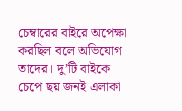চেম্বারের বাইরে অপেক্ষা করছিল বলে অভিযোগ তাদের। দু’টি বাইকে চেপে ছয় জনই এলাকা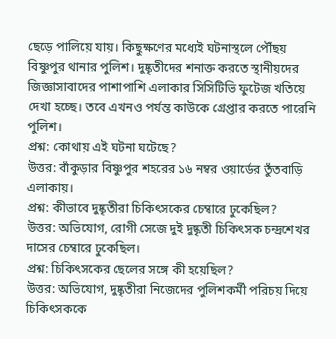ছেড়ে পালিয়ে যায়। কিছুক্ষণের মধ্যেই ঘটনাস্থলে পৌঁছয় বিষ্ণুপুর থানার পুলিশ। দুষ্কৃতীদের শনাক্ত করতে স্থানীয়দের জিজ্ঞাসাবাদের পাশাপাশি এলাকার সিসিটিভি ফুটেজ খতিয়ে দেখা হচ্ছে। তবে এখনও পর্যন্ত কাউকে গ্রেপ্তার করতে পারেনি পুলিশ।
প্রশ্ন: কোথায় এই ঘটনা ঘটেছে?
উত্তর: বাঁকুড়ার বিষ্ণুপুর শহরের ১৬ নম্বর ওয়ার্ডের তুঁতবাড়ি এলাকায়।
প্রশ্ন: কীভাবে দুষ্কৃতীরা চিকিৎসকের চেম্বারে ঢুকেছিল?
উত্তর: অভিযোগ, রোগী সেজে দুই দুষ্কৃতী চিকিৎসক চন্দ্রশেখর দাসের চেম্বারে ঢুকেছিল।
প্রশ্ন: চিকিৎসকের ছেলের সঙ্গে কী হয়েছিল?
উত্তর: অভিযোগ, দুষ্কৃতীরা নিজেদের পুলিশকর্মী পরিচয় দিয়ে চিকিৎসককে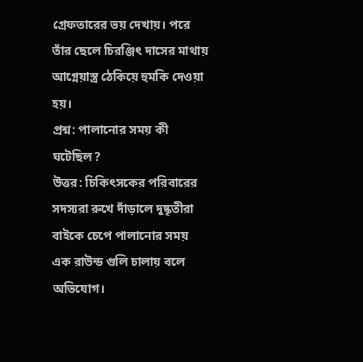গ্রেফতারের ভয় দেখায়। পরে তাঁর ছেলে চিরঞ্জিৎ দাসের মাথায় আগ্নেয়াস্ত্র ঠেকিয়ে হুমকি দেওয়া হয়।
প্রশ্ন: পালানোর সময় কী ঘটেছিল?
উত্তর: চিকিৎসকের পরিবারের সদস্যরা রুখে দাঁড়ালে দুষ্কৃতীরা বাইকে চেপে পালানোর সময় এক রাউন্ড গুলি চালায় বলে অভিযোগ।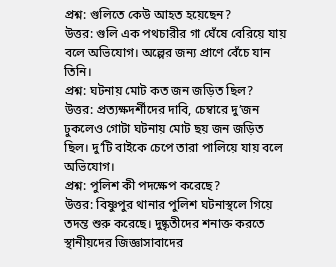প্রশ্ন: গুলিতে কেউ আহত হয়েছেন?
উত্তর: গুলি এক পথচারীর গা ঘেঁষে বেরিয়ে যায় বলে অভিযোগ। অল্পের জন্য প্রাণে বেঁচে যান তিনি।
প্রশ্ন: ঘটনায় মোট কত জন জড়িত ছিল?
উত্তর: প্রত্যক্ষদর্শীদের দাবি, চেম্বারে দু’জন ঢুকলেও গোটা ঘটনায় মোট ছয় জন জড়িত ছিল। দু’টি বাইকে চেপে তারা পালিয়ে যায় বলে অভিযোগ।
প্রশ্ন: পুলিশ কী পদক্ষেপ করেছে?
উত্তর: বিষ্ণুপুর থানার পুলিশ ঘটনাস্থলে গিয়ে তদন্ত শুরু করেছে। দুষ্কৃতীদের শনাক্ত করতে স্থানীয়দের জিজ্ঞাসাবাদের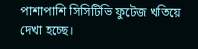পাশাপাশি সিসিটিভি ফুটেজ খতিয়ে দেখা হচ্ছে।